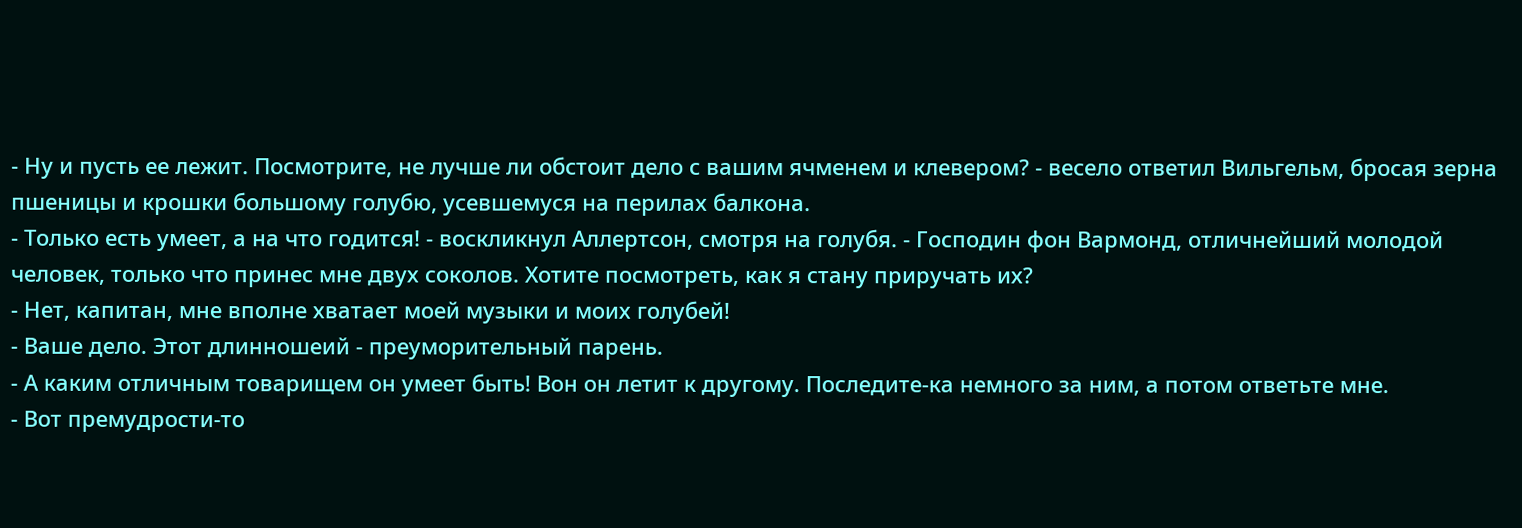- Ну и пусть ее лежит. Посмотрите, не лучше ли обстоит дело с вашим ячменем и клевером? - весело ответил Вильгельм, бросая зерна пшеницы и крошки большому голубю, усевшемуся на перилах балкона.
- Только есть умеет, а на что годится! - воскликнул Аллертсон, смотря на голубя. - Господин фон Вармонд, отличнейший молодой человек, только что принес мне двух соколов. Хотите посмотреть, как я стану приручать их?
- Нет, капитан, мне вполне хватает моей музыки и моих голубей!
- Ваше дело. Этот длинношеий - преуморительный парень.
- А каким отличным товарищем он умеет быть! Вон он летит к другому. Последите-ка немного за ним, а потом ответьте мне.
- Вот премудрости-то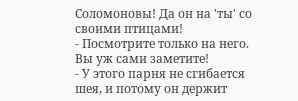Соломоновы! Да он на 'ты' со своими птицами!
- Посмотрите только на него. Вы уж сами заметите!
- У этого парня не сгибается шея, и потому он держит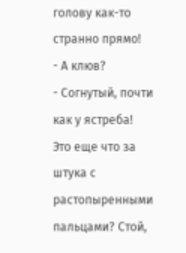голову как-то странно прямо!
- А клюв?
- Согнутый, почти как у ястреба! Это еще что за штука с растопыренными пальцами? Стой,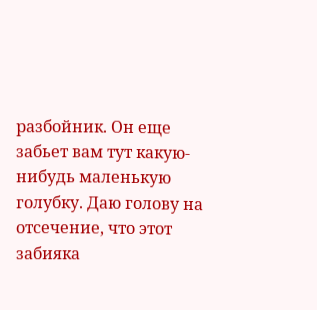разбойник. Он еще забьет вам тут какую-нибудь маленькую голубку. Даю голову на отсечение, что этот забияка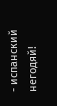- испанский негодяй!